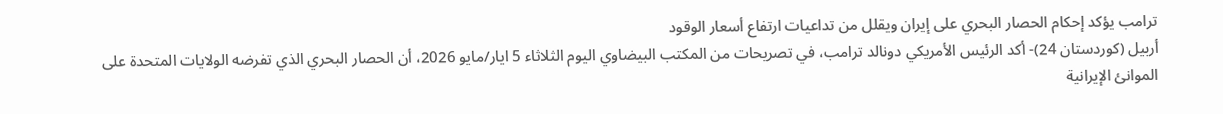ترامب يؤكد إحكام الحصار البحري على إيران ويقلل من تداعيات ارتفاع أسعار الوقود
أربيل (كوردستان 24)- أكد الرئيس الأمريكي دونالد ترامب، في تصريحات من المكتب البيضاوي اليوم الثلاثاء 5 ایار/مایو 2026، أن الحصار البحري الذي تفرضه الولايات المتحدة على الموانئ الإيرانية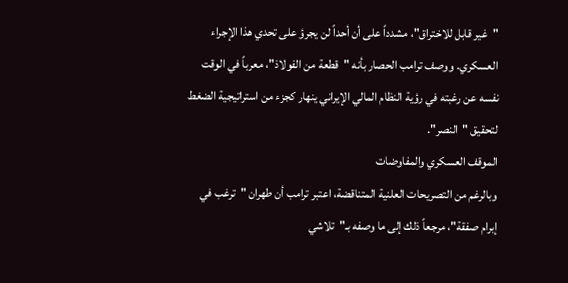"غير قابل للاختراق"، مشدداً على أن أحداً لن يجرؤ على تحدي هذا الإجراء العسكري. ووصف ترامب الحصار بأنه "قطعة من الفولاذ"، معرباً في الوقت نفسه عن رغبته في رؤية النظام المالي الإيراني ينهار كجزء من استراتيجية الضغط لتحقيق "النصر".
الموقف العسكري والمفاوضات
وبالرغم من التصريحات العلنية المتناقضة، اعتبر ترامب أن طهران "ترغب في إبرام صفقة"، مرجعاً ذلك إلى ما وصفه بـ"تلاشي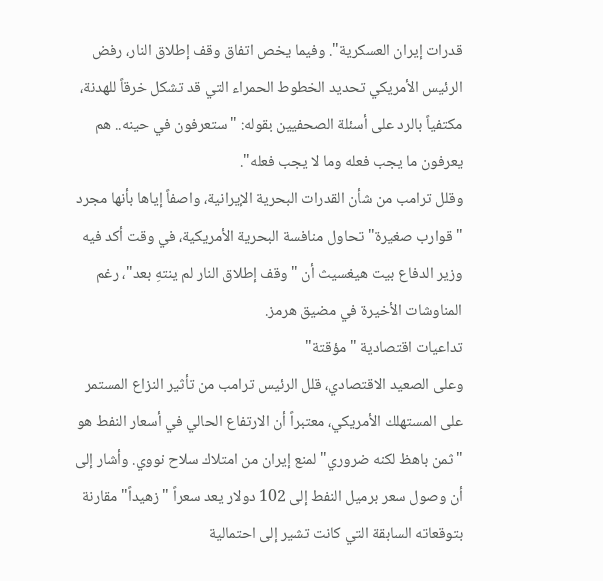قدرات إيران العسكرية". وفيما يخص اتفاق وقف إطلاق النار، رفض الرئيس الأمريكي تحديد الخطوط الحمراء التي قد تشكل خرقاً للهدنة، مكتفياً بالرد على أسئلة الصحفيين بقوله: "ستعرفون في حينه.. هم يعرفون ما يجب فعله وما لا يجب فعله".
وقلل ترامب من شأن القدرات البحرية الإيرانية، واصفاً إياها بأنها مجرد "قوارب صغيرة" تحاول منافسة البحرية الأمريكية، في وقت أكد فيه وزير الدفاع بيت هيغسيث أن "وقف إطلاق النار لم ينتهِ بعد"، رغم المناوشات الأخيرة في مضيق هرمز.
تداعيات اقتصادية "مؤقتة"
وعلى الصعيد الاقتصادي، قلل الرئيس ترامب من تأثير النزاع المستمر على المستهلك الأمريكي، معتبراً أن الارتفاع الحالي في أسعار النفط هو "ثمن باهظ لكنه ضروري" لمنع إيران من امتلاك سلاح نووي. وأشار إلى أن وصول سعر برميل النفط إلى 102 دولار يعد سعراً "زهيداً" مقارنة بتوقعاته السابقة التي كانت تشير إلى احتمالية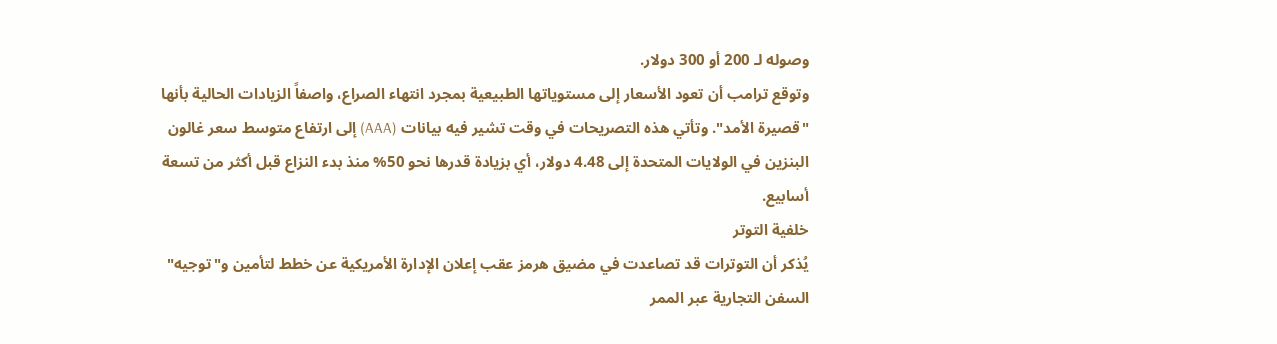وصوله لـ 200 أو 300 دولار.
وتوقع ترامب أن تعود الأسعار إلى مستوياتها الطبيعية بمجرد انتهاء الصراع، واصفاً الزيادات الحالية بأنها "قصيرة الأمد". وتأتي هذه التصريحات في وقت تشير فيه بيانات (AAA) إلى ارتفاع متوسط سعر غالون البنزين في الولايات المتحدة إلى 4.48 دولار، أي بزيادة قدرها نحو 50% منذ بدء النزاع قبل أكثر من تسعة أسابيع.
خلفية التوتر
يُذكر أن التوترات قد تصاعدت في مضيق هرمز عقب إعلان الإدارة الأمريكية عن خطط لتأمين و"توجيه" السفن التجارية عبر الممر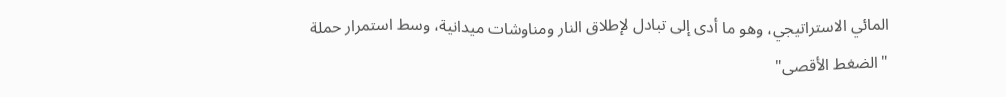المائي الاستراتيجي، وهو ما أدى إلى تبادل لإطلاق النار ومناوشات ميدانية، وسط استمرار حملة "الضغط الأقصى"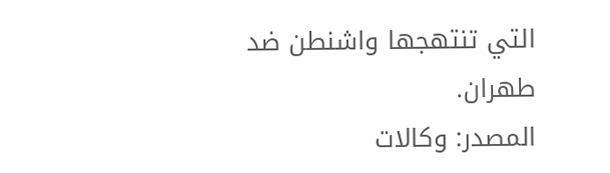التي تنتهجها واشنطن ضد طهران.
المصدر: وکالات